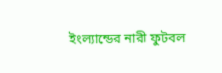ইংল্যান্ডের নারী ফুটবল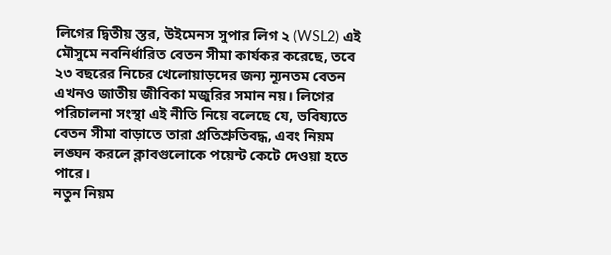লিগের দ্বিতীয় স্তর, উইমেনস সুপার লিগ ২ (WSL2) এই মৌসুমে নবনির্ধারিত বেতন সীমা কার্যকর করেছে, তবে ২৩ বছরের নিচের খেলোয়াড়দের জন্য ন্যূনতম বেতন এখনও জাতীয় জীবিকা মজুরির সমান নয়। লিগের পরিচালনা সংস্থা এই নীতি নিয়ে বলেছে যে, ভবিষ্যতে বেতন সীমা বাড়াতে তারা প্রতিশ্রুতিবদ্ধ, এবং নিয়ম লঙ্ঘন করলে ক্লাবগুলোকে পয়েন্ট কেটে দেওয়া হতে পারে।
নতুন নিয়ম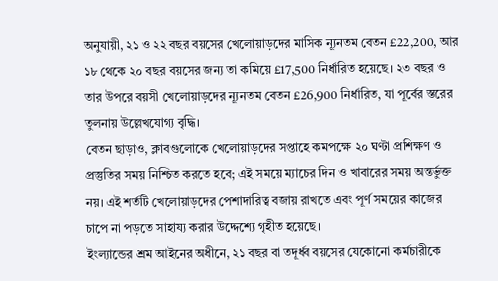অনুযায়ী, ২১ ও ২২ বছর বয়সের খেলোয়াড়দের মাসিক ন্যূনতম বেতন £22,200, আর ১৮ থেকে ২০ বছর বয়সের জন্য তা কমিয়ে £17,500 নির্ধারিত হয়েছে। ২৩ বছর ও তার উপরে বয়সী খেলোয়াড়দের ন্যূনতম বেতন £26,900 নির্ধারিত, যা পূর্বের স্তরের তুলনায় উল্লেখযোগ্য বৃদ্ধি।
বেতন ছাড়াও, ক্লাবগুলোকে খেলোয়াড়দের সপ্তাহে কমপক্ষে ২০ ঘণ্টা প্রশিক্ষণ ও প্রস্তুতির সময় নিশ্চিত করতে হবে; এই সময়ে ম্যাচের দিন ও খাবারের সময় অন্তর্ভুক্ত নয়। এই শর্তটি খেলোয়াড়দের পেশাদারিত্ব বজায় রাখতে এবং পূর্ণ সময়ের কাজের চাপে না পড়তে সাহায্য করার উদ্দেশ্যে গৃহীত হয়েছে।
ইংল্যান্ডের শ্রম আইনের অধীনে, ২১ বছর বা তদূর্ধ্ব বয়সের যেকোনো কর্মচারীকে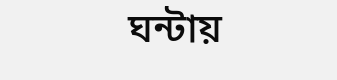ঘন্টায়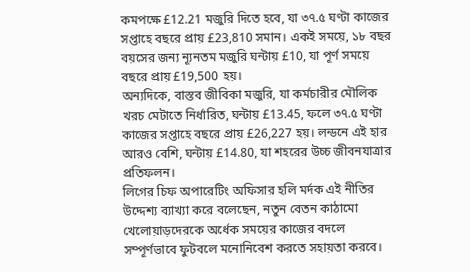কমপক্ষে £12.21 মজুরি দিতে হবে, যা ৩৭.৫ ঘণ্টা কাজের সপ্তাহে বছরে প্রায় £23,810 সমান। একই সময়ে, ১৮ বছর বয়সের জন্য ন্যূনতম মজুরি ঘন্টায় £10, যা পূর্ণ সময়ে বছরে প্রায় £19,500 হয়।
অন্যদিকে, বাস্তব জীবিকা মজুরি, যা কর্মচারীর মৌলিক খরচ মেটাতে নির্ধারিত, ঘন্টায় £13.45, ফলে ৩৭.৫ ঘণ্টা কাজের সপ্তাহে বছরে প্রায় £26,227 হয়। লন্ডনে এই হার আরও বেশি, ঘন্টায় £14.80, যা শহরের উচ্চ জীবনযাত্রার প্রতিফলন।
লিগের চিফ অপারেটিং অফিসার হলি মর্দক এই নীতির উদ্দেশ্য ব্যাখ্যা করে বলেছেন, নতুন বেতন কাঠামো খেলোয়াড়দেরকে অর্ধেক সময়ের কাজের বদলে সম্পূর্ণভাবে ফুটবলে মনোনিবেশ করতে সহায়তা করবে।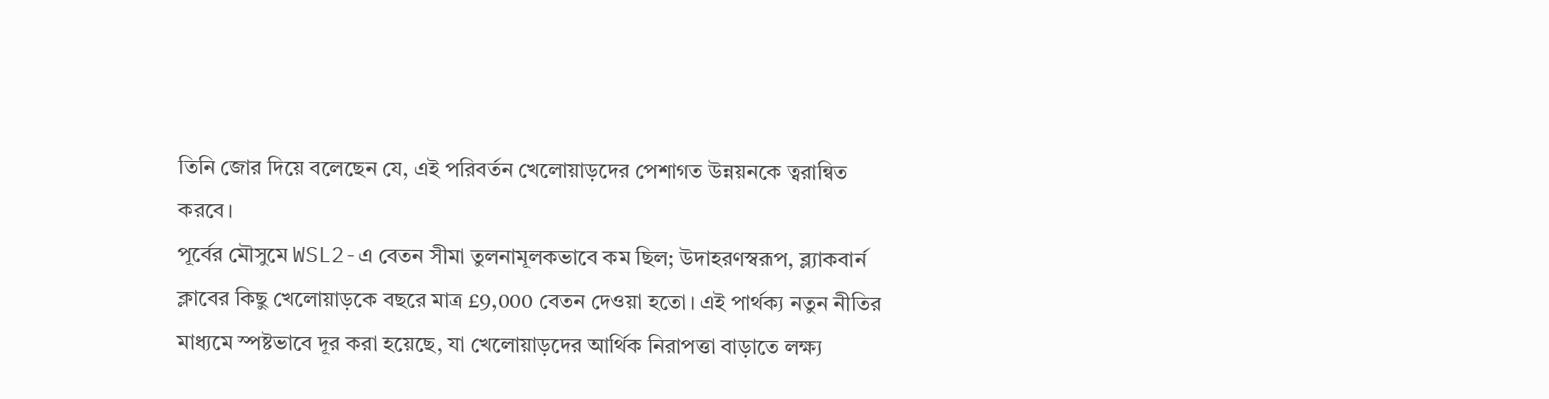তিনি জোর দিয়ে বলেছেন যে, এই পরিবর্তন খেলোয়াড়দের পেশাগত উন্নয়নকে ত্বরান্বিত করবে।
পূর্বের মৌসুমে WSL2-এ বেতন সীমা তুলনামূলকভাবে কম ছিল; উদাহরণস্বরূপ, ব্ল্যাকবার্ন ক্লাবের কিছু খেলোয়াড়কে বছরে মাত্র £9,000 বেতন দেওয়া হতো। এই পার্থক্য নতুন নীতির মাধ্যমে স্পষ্টভাবে দূর করা হয়েছে, যা খেলোয়াড়দের আর্থিক নিরাপত্তা বাড়াতে লক্ষ্য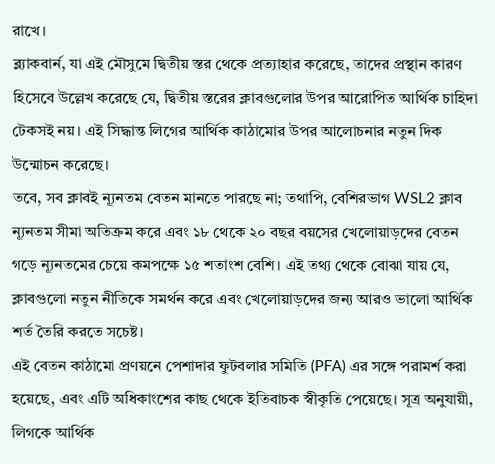রাখে।
ব্ল্যাকবার্ন, যা এই মৌসুমে দ্বিতীয় স্তর থেকে প্রত্যাহার করেছে, তাদের প্রস্থান কারণ হিসেবে উল্লেখ করেছে যে, দ্বিতীয় স্তরের ক্লাবগুলোর উপর আরোপিত আর্থিক চাহিদা টেকসই নয়। এই সিদ্ধান্ত লিগের আর্থিক কাঠামোর উপর আলোচনার নতুন দিক উন্মোচন করেছে।
তবে, সব ক্লাবই ন্যূনতম বেতন মানতে পারছে না; তথাপি, বেশিরভাগ WSL2 ক্লাব ন্যূনতম সীমা অতিক্রম করে এবং ১৮ থেকে ২০ বছর বয়সের খেলোয়াড়দের বেতন গড়ে ন্যূনতমের চেয়ে কমপক্ষে ১৫ শতাংশ বেশি। এই তথ্য থেকে বোঝা যায় যে, ক্লাবগুলো নতুন নীতিকে সমর্থন করে এবং খেলোয়াড়দের জন্য আরও ভালো আর্থিক শর্ত তৈরি করতে সচেষ্ট।
এই বেতন কাঠামো প্রণয়নে পেশাদার ফুটবলার সমিতি (PFA) এর সঙ্গে পরামর্শ করা হয়েছে, এবং এটি অধিকাংশের কাছ থেকে ইতিবাচক স্বীকৃতি পেয়েছে। সূত্র অনুযায়ী, লিগকে আর্থিক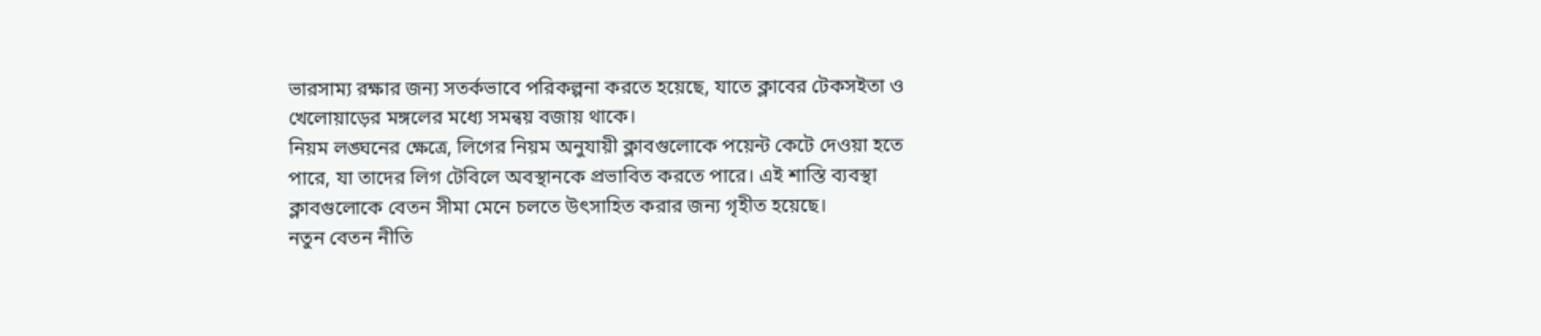ভারসাম্য রক্ষার জন্য সতর্কভাবে পরিকল্পনা করতে হয়েছে, যাতে ক্লাবের টেকসইতা ও খেলোয়াড়ের মঙ্গলের মধ্যে সমন্বয় বজায় থাকে।
নিয়ম লঙ্ঘনের ক্ষেত্রে, লিগের নিয়ম অনুযায়ী ক্লাবগুলোকে পয়েন্ট কেটে দেওয়া হতে পারে, যা তাদের লিগ টেবিলে অবস্থানকে প্রভাবিত করতে পারে। এই শাস্তি ব্যবস্থা ক্লাবগুলোকে বেতন সীমা মেনে চলতে উৎসাহিত করার জন্য গৃহীত হয়েছে।
নতুন বেতন নীতি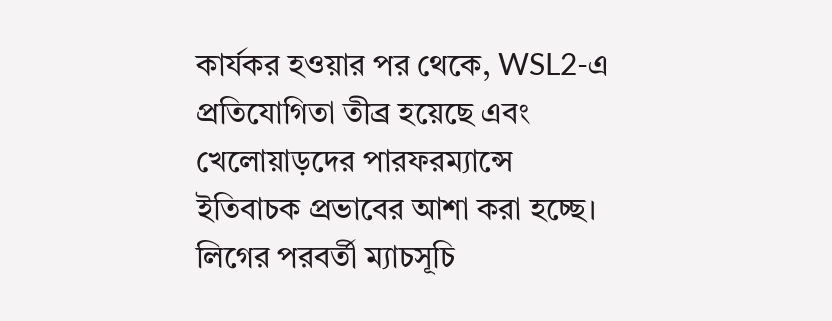কার্যকর হওয়ার পর থেকে, WSL2-এ প্রতিযোগিতা তীব্র হয়েছে এবং খেলোয়াড়দের পারফরম্যান্সে ইতিবাচক প্রভাবের আশা করা হচ্ছে। লিগের পরবর্তী ম্যাচসূচি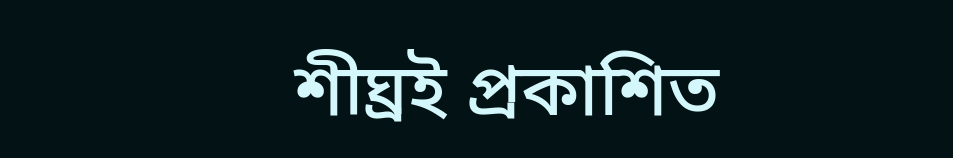শীঘ্রই প্রকাশিত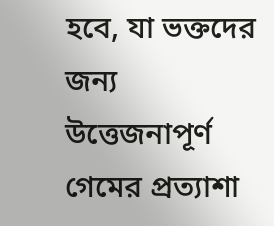হবে, যা ভক্তদের জন্য উত্তেজনাপূর্ণ গেমের প্রত্যাশা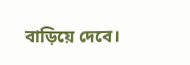বাড়িয়ে দেবে।